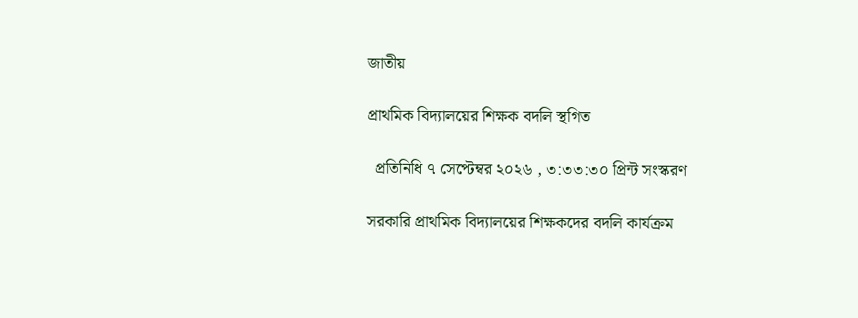জাতীয়

প্রাথমিক বিদ্যালয়ের শিক্ষক বদলি স্থগিত

  প্রতিনিধি ৭ সেপ্টেম্বর ২০২৬ , ৩:৩৩:৩০ প্রিন্ট সংস্করণ

সরকারি প্রাথমিক বিদ্যালয়ের শিক্ষকদের বদলি কার্যক্রম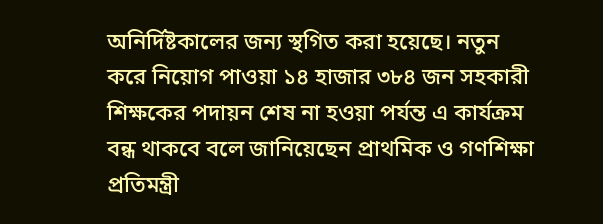অনির্দিষ্টকালের জন্য স্থগিত করা হয়েছে। নতুন করে নিয়োগ পাওয়া ১৪ হাজার ৩৮৪ জন সহকারী শিক্ষকের পদায়ন শেষ না হওয়া পর্যন্ত এ কার্যক্রম বন্ধ থাকবে বলে জানিয়েছেন প্রাথমিক ও গণশিক্ষা প্রতিমন্ত্রী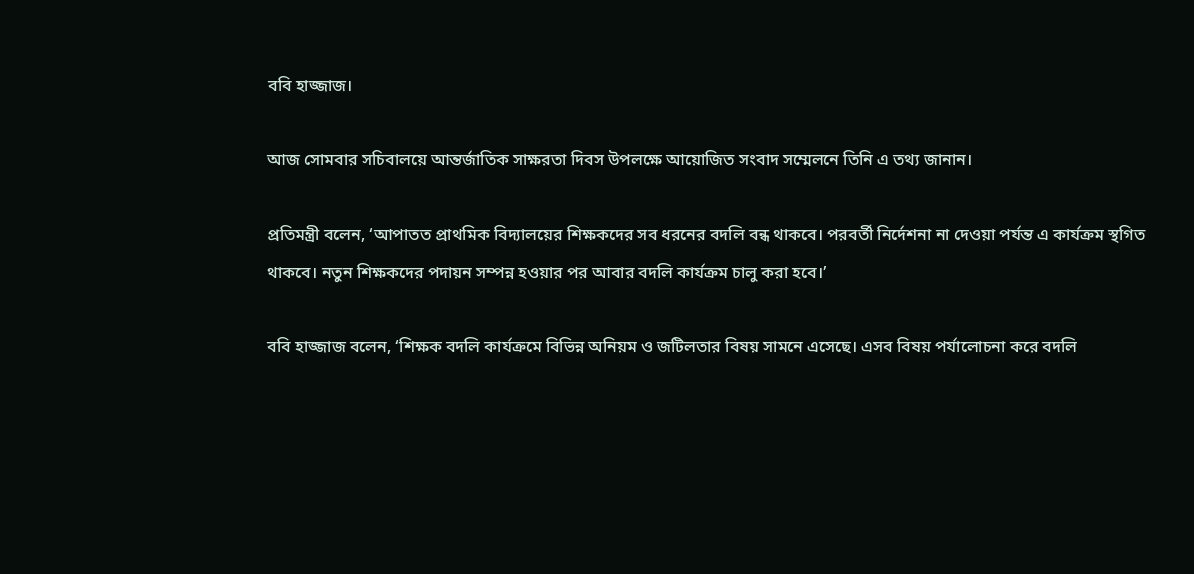ববি হাজ্জাজ।

আজ সোমবার সচিবালয়ে আন্তর্জাতিক সাক্ষরতা দিবস উপলক্ষে আয়োজিত সংবাদ সম্মেলনে তিনি এ তথ্য জানান।

প্রতিমন্ত্রী বলেন, ‘আপাতত প্রাথমিক বিদ্যালয়ের শিক্ষকদের সব ধরনের বদলি বন্ধ থাকবে। পরবর্তী নির্দেশনা না দেওয়া পর্যন্ত এ কার্যক্রম স্থগিত থাকবে। নতুন শিক্ষকদের পদায়ন সম্পন্ন হওয়ার পর আবার বদলি কার্যক্রম চালু করা হবে।’

ববি হাজ্জাজ বলেন, ‘শিক্ষক বদলি কার্যক্রমে বিভিন্ন অনিয়ম ও জটিলতার বিষয় সামনে এসেছে। এসব বিষয় পর্যালোচনা করে বদলি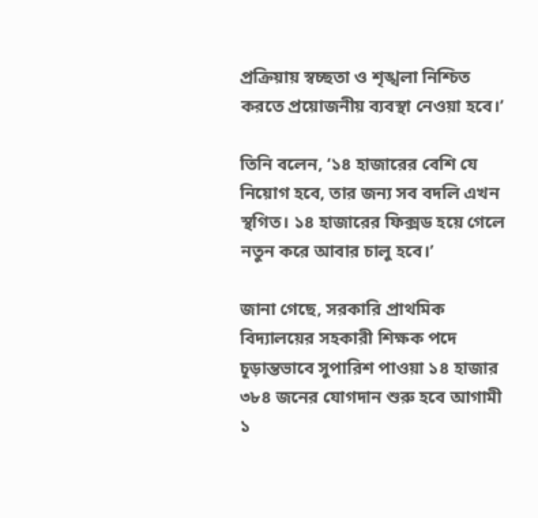প্রক্রিয়ায় স্বচ্ছতা ও শৃঙ্খলা নিশ্চিত করতে প্রয়োজনীয় ব্যবস্থা নেওয়া হবে।’

তিনি বলেন, ‘১৪ হাজারের বেশি যে নিয়োগ হবে, তার জন্য সব বদলি এখন স্থগিত। ১৪ হাজারের ফিক্সড হয়ে গেলে নতুন করে আবার চালু হবে।’

জানা গেছে, সরকারি প্রাথমিক বিদ্যালয়ের সহকারী শিক্ষক পদে চূড়ান্তভাবে সুপারিশ পাওয়া ১৪ হাজার ৩৮৪ জনের যোগদান শুরু হবে আগামী ১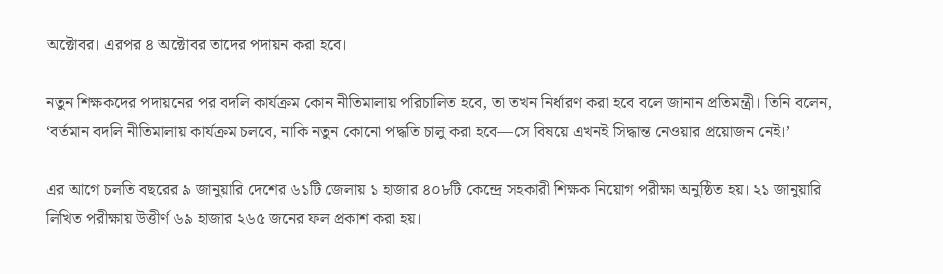অক্টোবর। এরপর ৪ অক্টোবর তাদের পদায়ন করা হবে।

নতুন শিক্ষকদের পদায়নের পর বদলি কার্যক্রম কোন নীতিমালায় পরিচালিত হবে, তা তখন নির্ধারণ করা হবে বলে জানান প্রতিমন্ত্রী। তিনি বলেন, ‘বর্তমান বদলি নীতিমালায় কার্যক্রম চলবে, নাকি নতুন কোনো পদ্ধতি চালু করা হবে—সে বিষয়ে এখনই সিদ্ধান্ত নেওয়ার প্রয়োজন নেই।’

এর আগে চলতি বছরের ৯ জানুয়ারি দেশের ৬১টি জেলায় ১ হাজার ৪০৮টি কেন্দ্রে সহকারী শিক্ষক নিয়োগ পরীক্ষা অনুষ্ঠিত হয়। ২১ জানুয়ারি লিখিত পরীক্ষায় উত্তীর্ণ ৬৯ হাজার ২৬৫ জনের ফল প্রকাশ করা হয়।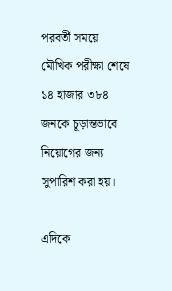পরবর্তী সময়ে মৌখিক পরীক্ষা শেষে ১৪ হাজার ৩৮৪ জনকে চূড়ান্তভাবে নিয়োগের জন্য সুপারিশ করা হয়।

এদিকে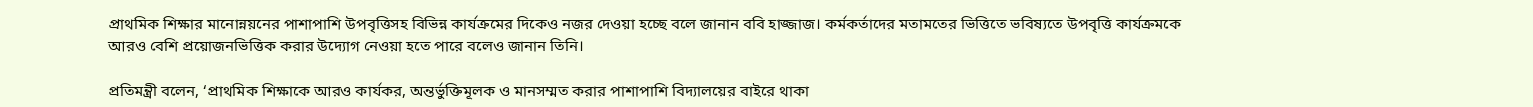প্রাথমিক শিক্ষার মানোন্নয়নের পাশাপাশি উপবৃত্তিসহ বিভিন্ন কার্যক্রমের দিকেও নজর দেওয়া হচ্ছে বলে জানান ববি হাজ্জাজ। কর্মকর্তাদের মতামতের ভিত্তিতে ভবিষ্যতে উপবৃত্তি কার্যক্রমকে আরও বেশি প্রয়োজনভিত্তিক করার উদ্যোগ নেওয়া হতে পারে বলেও জানান তিনি।

প্রতিমন্ত্রী বলেন, ‘প্রাথমিক শিক্ষাকে আরও কার্যকর, অন্তর্ভুক্তিমূলক ও মানসম্মত করার পাশাপাশি বিদ্যালয়ের বাইরে থাকা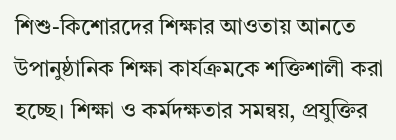শিশু-কিশোরদের শিক্ষার আওতায় আনতে উপানুষ্ঠানিক শিক্ষা কার্যক্রমকে শক্তিশালী করা হচ্ছে। শিক্ষা ও কর্মদক্ষতার সমন্বয়, প্রযুক্তির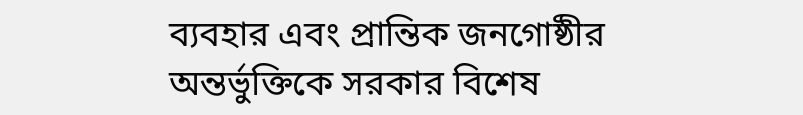ব্যবহার এবং প্রান্তিক জনগোষ্ঠীর অন্তর্ভুক্তিকে সরকার বিশেষ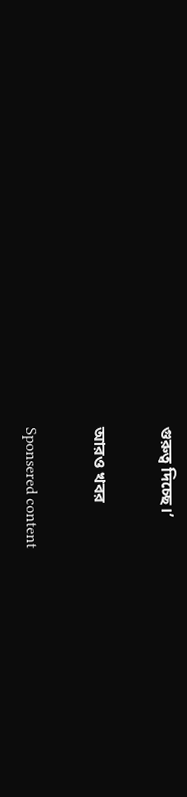গুরুত্ব দিচ্ছে।’

আরও খবর

Sponsered content